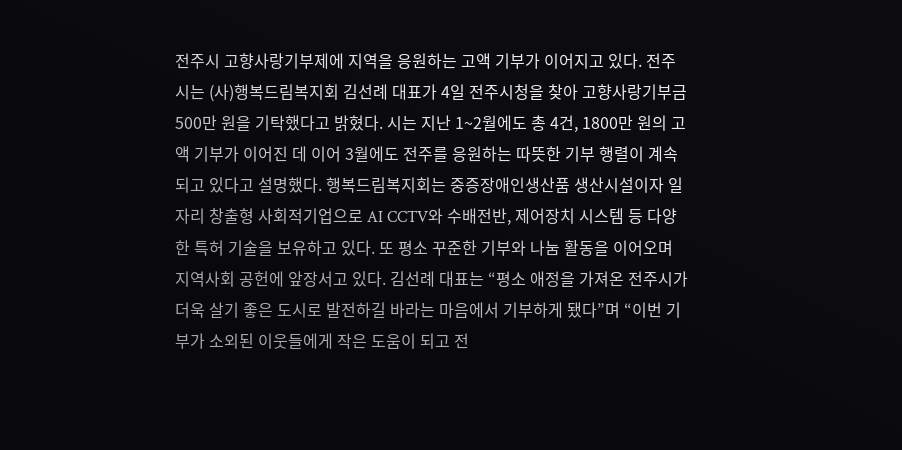전주시 고향사랑기부제에 지역을 응원하는 고액 기부가 이어지고 있다. 전주시는 (사)행복드림복지회 김선례 대표가 4일 전주시청을 찾아 고향사랑기부금 500만 원을 기탁했다고 밝혔다. 시는 지난 1~2월에도 총 4건, 1800만 원의 고액 기부가 이어진 데 이어 3월에도 전주를 응원하는 따뜻한 기부 행렬이 계속되고 있다고 설명했다. 행복드림복지회는 중증장애인생산품 생산시설이자 일자리 창출형 사회적기업으로 AI CCTV와 수배전반, 제어장치 시스템 등 다양한 특허 기술을 보유하고 있다. 또 평소 꾸준한 기부와 나눔 활동을 이어오며 지역사회 공헌에 앞장서고 있다. 김선례 대표는 “평소 애정을 가져온 전주시가 더욱 살기 좋은 도시로 발전하길 바라는 마음에서 기부하게 됐다”며 “이번 기부가 소외된 이웃들에게 작은 도움이 되고 전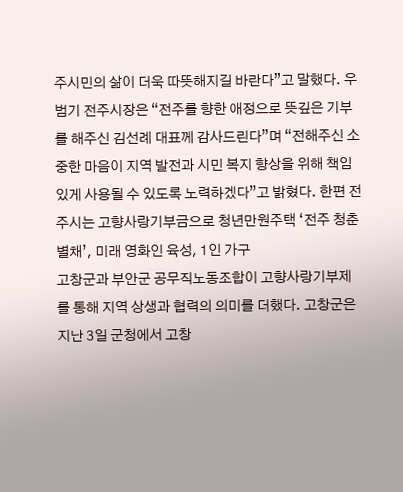주시민의 삶이 더욱 따뜻해지길 바란다”고 말했다. 우범기 전주시장은 “전주를 향한 애정으로 뜻깊은 기부를 해주신 김선례 대표께 감사드린다”며 “전해주신 소중한 마음이 지역 발전과 시민 복지 향상을 위해 책임 있게 사용될 수 있도록 노력하겠다”고 밝혔다. 한편 전주시는 고향사랑기부금으로 청년만원주택 ‘전주 청춘별채’, 미래 영화인 육성, 1인 가구
고창군과 부안군 공무직노동조합이 고향사랑기부제를 통해 지역 상생과 협력의 의미를 더했다. 고창군은 지난 3일 군청에서 고창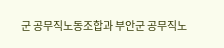군 공무직노동조합과 부안군 공무직노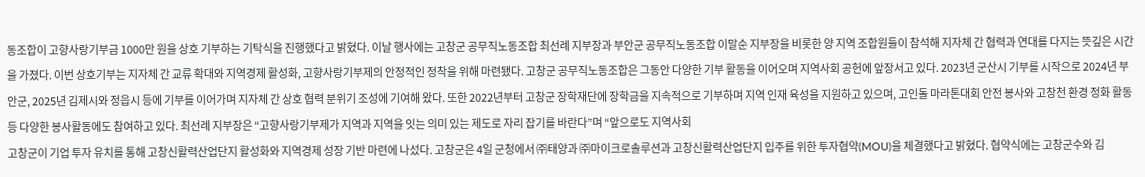동조합이 고향사랑기부금 1000만 원을 상호 기부하는 기탁식을 진행했다고 밝혔다. 이날 행사에는 고창군 공무직노동조합 최선례 지부장과 부안군 공무직노동조합 이말순 지부장을 비롯한 양 지역 조합원들이 참석해 지자체 간 협력과 연대를 다지는 뜻깊은 시간을 가졌다. 이번 상호기부는 지자체 간 교류 확대와 지역경제 활성화, 고향사랑기부제의 안정적인 정착을 위해 마련됐다. 고창군 공무직노동조합은 그동안 다양한 기부 활동을 이어오며 지역사회 공헌에 앞장서고 있다. 2023년 군산시 기부를 시작으로 2024년 부안군, 2025년 김제시와 정읍시 등에 기부를 이어가며 지자체 간 상호 협력 분위기 조성에 기여해 왔다. 또한 2022년부터 고창군 장학재단에 장학금을 지속적으로 기부하며 지역 인재 육성을 지원하고 있으며, 고인돌 마라톤대회 안전 봉사와 고창천 환경 정화 활동 등 다양한 봉사활동에도 참여하고 있다. 최선례 지부장은 “고향사랑기부제가 지역과 지역을 잇는 의미 있는 제도로 자리 잡기를 바란다”며 “앞으로도 지역사회
고창군이 기업 투자 유치를 통해 고창신활력산업단지 활성화와 지역경제 성장 기반 마련에 나섰다. 고창군은 4일 군청에서 ㈜태양과 ㈜마이크로솔루션과 고창신활력산업단지 입주를 위한 투자협약(MOU)을 체결했다고 밝혔다. 협약식에는 고창군수와 김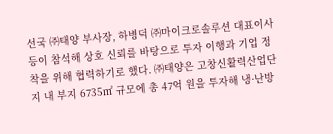선국 ㈜태양 부사장, 하병덕 ㈜마이크로솔루션 대표이사 등이 참석해 상호 신뢰를 바탕으로 투자 이행과 기업 정착을 위해 협력하기로 했다. ㈜태양은 고창신활력산업단지 내 부지 6735㎡ 규모에 총 47억 원을 투자해 냉·난방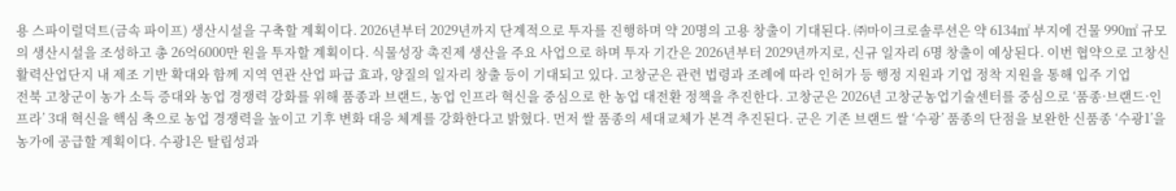용 스파이럴덕트(금속 파이프) 생산시설을 구축할 계획이다. 2026년부터 2029년까지 단계적으로 투자를 진행하며 약 20명의 고용 창출이 기대된다. ㈜마이크로솔루션은 약 6134㎡ 부지에 건물 990㎡ 규모의 생산시설을 조성하고 총 26억6000만 원을 투자할 계획이다. 식물성장 촉진제 생산을 주요 사업으로 하며 투자 기간은 2026년부터 2029년까지로, 신규 일자리 6명 창출이 예상된다. 이번 협약으로 고창신활력산업단지 내 제조 기반 확대와 함께 지역 연관 산업 파급 효과, 양질의 일자리 창출 등이 기대되고 있다. 고창군은 관련 법령과 조례에 따라 인허가 등 행정 지원과 기업 정착 지원을 통해 입주 기업
전북 고창군이 농가 소득 증대와 농업 경쟁력 강화를 위해 품종과 브랜드, 농업 인프라 혁신을 중심으로 한 농업 대전환 정책을 추진한다. 고창군은 2026년 고창군농업기술센터를 중심으로 ‘품종·브랜드·인프라’ 3대 혁신을 핵심 축으로 농업 경쟁력을 높이고 기후 변화 대응 체계를 강화한다고 밝혔다. 먼저 쌀 품종의 세대교체가 본격 추진된다. 군은 기존 브랜드 쌀 ‘수광’ 품종의 단점을 보완한 신품종 ‘수광1’을 농가에 공급할 계획이다. 수광1은 탈립성과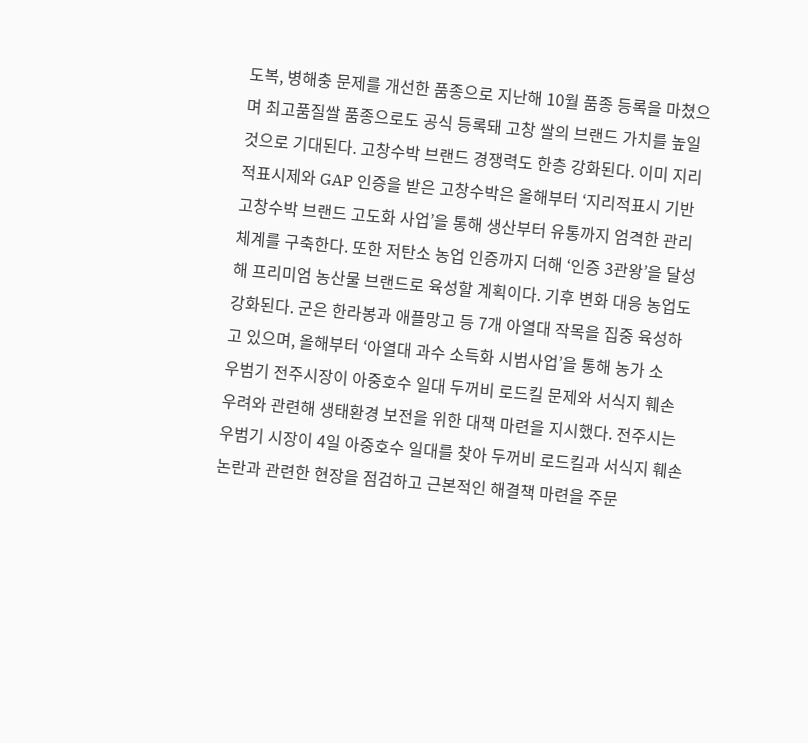도복, 병해충 문제를 개선한 품종으로 지난해 10월 품종 등록을 마쳤으며 최고품질쌀 품종으로도 공식 등록돼 고창 쌀의 브랜드 가치를 높일 것으로 기대된다. 고창수박 브랜드 경쟁력도 한층 강화된다. 이미 지리적표시제와 GAP 인증을 받은 고창수박은 올해부터 ‘지리적표시 기반 고창수박 브랜드 고도화 사업’을 통해 생산부터 유통까지 엄격한 관리 체계를 구축한다. 또한 저탄소 농업 인증까지 더해 ‘인증 3관왕’을 달성해 프리미엄 농산물 브랜드로 육성할 계획이다. 기후 변화 대응 농업도 강화된다. 군은 한라봉과 애플망고 등 7개 아열대 작목을 집중 육성하고 있으며, 올해부터 ‘아열대 과수 소득화 시범사업’을 통해 농가 소
우범기 전주시장이 아중호수 일대 두꺼비 로드킬 문제와 서식지 훼손 우려와 관련해 생태환경 보전을 위한 대책 마련을 지시했다. 전주시는 우범기 시장이 4일 아중호수 일대를 찾아 두꺼비 로드킬과 서식지 훼손 논란과 관련한 현장을 점검하고 근본적인 해결책 마련을 주문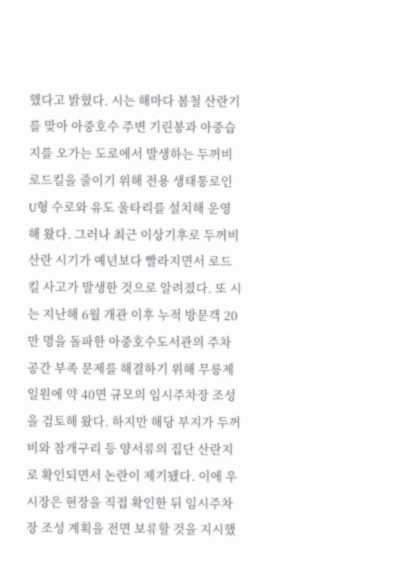했다고 밝혔다. 시는 해마다 봄철 산란기를 맞아 아중호수 주변 기린봉과 아중습지를 오가는 도로에서 발생하는 두꺼비 로드킬을 줄이기 위해 전용 생태통로인 U형 수로와 유도 울타리를 설치해 운영해 왔다. 그러나 최근 이상기후로 두꺼비 산란 시기가 예년보다 빨라지면서 로드킬 사고가 발생한 것으로 알려졌다. 또 시는 지난해 6월 개관 이후 누적 방문객 20만 명을 돌파한 아중호수도서관의 주차 공간 부족 문제를 해결하기 위해 무릉제 일원에 약 40면 규모의 임시주차장 조성을 검토해 왔다. 하지만 해당 부지가 두꺼비와 참개구리 등 양서류의 집단 산란지로 확인되면서 논란이 제기됐다. 이에 우 시장은 현장을 직접 확인한 뒤 임시주차장 조성 계획을 전면 보류할 것을 지시했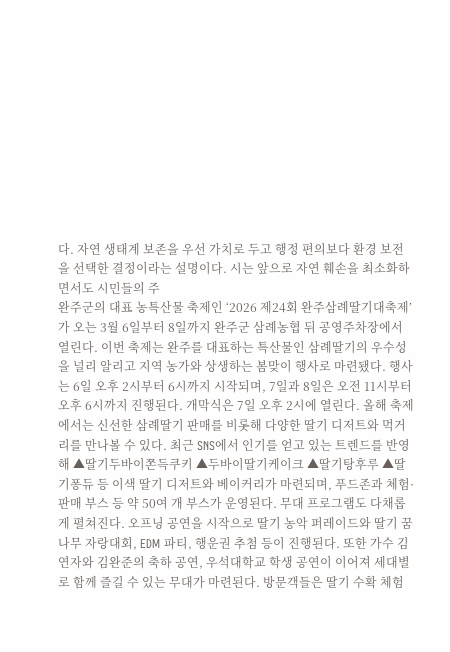다. 자연 생태계 보존을 우선 가치로 두고 행정 편의보다 환경 보전을 선택한 결정이라는 설명이다. 시는 앞으로 자연 훼손을 최소화하면서도 시민들의 주
완주군의 대표 농특산물 축제인 ‘2026 제24회 완주삼례딸기대축제’가 오는 3월 6일부터 8일까지 완주군 삼례농협 뒤 공영주차장에서 열린다. 이번 축제는 완주를 대표하는 특산물인 삼례딸기의 우수성을 널리 알리고 지역 농가와 상생하는 봄맞이 행사로 마련됐다. 행사는 6일 오후 2시부터 6시까지 시작되며, 7일과 8일은 오전 11시부터 오후 6시까지 진행된다. 개막식은 7일 오후 2시에 열린다. 올해 축제에서는 신선한 삼례딸기 판매를 비롯해 다양한 딸기 디저트와 먹거리를 만나볼 수 있다. 최근 SNS에서 인기를 얻고 있는 트렌드를 반영해 ▲딸기두바이쫀득쿠키 ▲두바이딸기케이크 ▲딸기탕후루 ▲딸기퐁듀 등 이색 딸기 디저트와 베이커리가 마련되며, 푸드존과 체험·판매 부스 등 약 50여 개 부스가 운영된다. 무대 프로그램도 다채롭게 펼쳐진다. 오프닝 공연을 시작으로 딸기 농악 퍼레이드와 딸기 꿈나무 자랑대회, EDM 파티, 행운권 추첨 등이 진행된다. 또한 가수 김연자와 김완준의 축하 공연, 우석대학교 학생 공연이 이어져 세대별로 함께 즐길 수 있는 무대가 마련된다. 방문객들은 딸기 수확 체험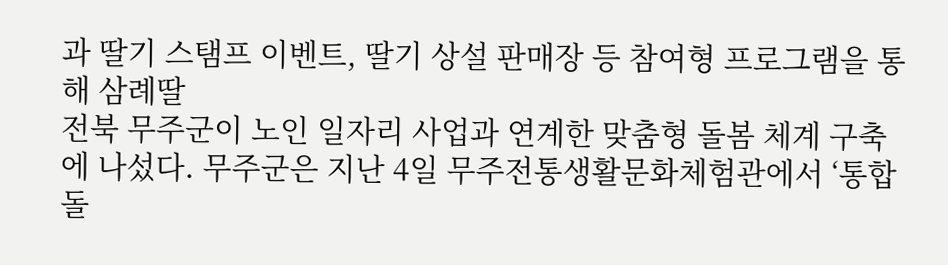과 딸기 스탬프 이벤트, 딸기 상설 판매장 등 참여형 프로그램을 통해 삼례딸
전북 무주군이 노인 일자리 사업과 연계한 맞춤형 돌봄 체계 구축에 나섰다. 무주군은 지난 4일 무주전통생활문화체험관에서 ‘통합돌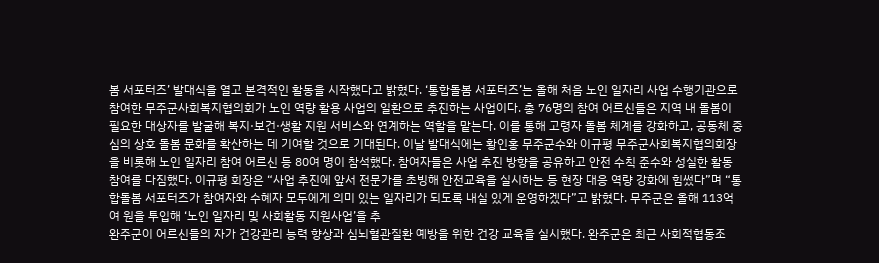봄 서포터즈’ 발대식을 열고 본격적인 활동을 시작했다고 밝혔다. ‘통합돌봄 서포터즈’는 올해 처음 노인 일자리 사업 수행기관으로 참여한 무주군사회복지협의회가 노인 역량 활용 사업의 일환으로 추진하는 사업이다. 총 76명의 참여 어르신들은 지역 내 돌봄이 필요한 대상자를 발굴해 복지·보건·생활 지원 서비스와 연계하는 역할을 맡는다. 이를 통해 고령자 돌봄 체계를 강화하고, 공동체 중심의 상호 돌봄 문화를 확산하는 데 기여할 것으로 기대된다. 이날 발대식에는 황인홍 무주군수와 이규평 무주군사회복지협의회장을 비롯해 노인 일자리 참여 어르신 등 80여 명이 참석했다. 참여자들은 사업 추진 방향을 공유하고 안전 수칙 준수와 성실한 활동 참여를 다짐했다. 이규평 회장은 “사업 추진에 앞서 전문가를 초빙해 안전교육을 실시하는 등 현장 대응 역량 강화에 힘썼다”며 “통합돌봄 서포터즈가 참여자와 수혜자 모두에게 의미 있는 일자리가 되도록 내실 있게 운영하겠다”고 밝혔다. 무주군은 올해 113억여 원을 투입해 ‘노인 일자리 및 사회활동 지원사업’을 추
완주군이 어르신들의 자가 건강관리 능력 향상과 심뇌혈관질환 예방을 위한 건강 교육을 실시했다. 완주군은 최근 사회적협동조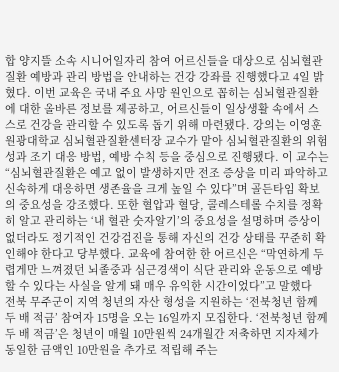합 양지뜰 소속 시니어일자리 참여 어르신들을 대상으로 심뇌혈관질환 예방과 관리 방법을 안내하는 건강 강좌를 진행했다고 4일 밝혔다. 이번 교육은 국내 주요 사망 원인으로 꼽히는 심뇌혈관질환에 대한 올바른 정보를 제공하고, 어르신들이 일상생활 속에서 스스로 건강을 관리할 수 있도록 돕기 위해 마련됐다. 강의는 이영훈 원광대학교 심뇌혈관질환센터장 교수가 맡아 심뇌혈관질환의 위험성과 조기 대응 방법, 예방 수칙 등을 중심으로 진행됐다. 이 교수는 “심뇌혈관질환은 예고 없이 발생하지만 전조 증상을 미리 파악하고 신속하게 대응하면 생존율을 크게 높일 수 있다”며 골든타임 확보의 중요성을 강조했다. 또한 혈압과 혈당, 콜레스테롤 수치를 정확히 알고 관리하는 ‘내 혈관 숫자알기’의 중요성을 설명하며 증상이 없더라도 정기적인 건강검진을 통해 자신의 건강 상태를 꾸준히 확인해야 한다고 당부했다. 교육에 참여한 한 어르신은 “막연하게 두렵게만 느껴졌던 뇌졸중과 심근경색이 식단 관리와 운동으로 예방할 수 있다는 사실을 알게 돼 매우 유익한 시간이었다”고 말했다
전북 무주군이 지역 청년의 자산 형성을 지원하는 ‘전북청년 함께 두 배 적금’ 참여자 15명을 오는 16일까지 모집한다. ‘전북청년 함께 두 배 적금’은 청년이 매월 10만원씩 24개월간 저축하면 지자체가 동일한 금액인 10만원을 추가로 적립해 주는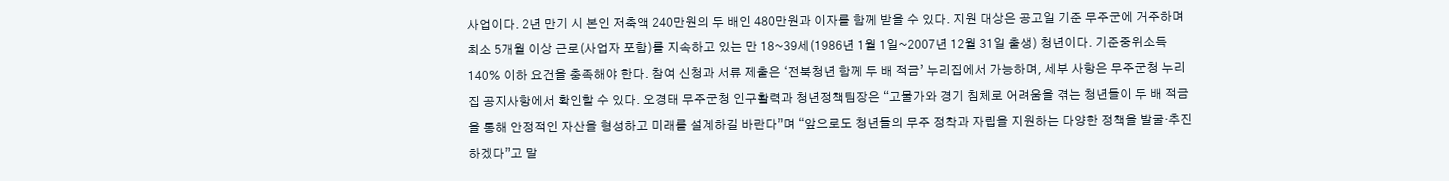사업이다. 2년 만기 시 본인 저축액 240만원의 두 배인 480만원과 이자를 함께 받을 수 있다. 지원 대상은 공고일 기준 무주군에 거주하며 최소 5개월 이상 근로(사업자 포함)를 지속하고 있는 만 18~39세(1986년 1월 1일~2007년 12월 31일 출생) 청년이다. 기준중위소득 140% 이하 요건을 충족해야 한다. 참여 신청과 서류 제출은 ‘전북청년 함께 두 배 적금’ 누리집에서 가능하며, 세부 사항은 무주군청 누리집 공지사항에서 확인할 수 있다. 오경태 무주군청 인구활력과 청년정책팀장은 “고물가와 경기 침체로 어려움을 겪는 청년들이 두 배 적금을 통해 안정적인 자산을 형성하고 미래를 설계하길 바란다”며 “앞으로도 청년들의 무주 정착과 자립을 지원하는 다양한 정책을 발굴·추진하겠다”고 말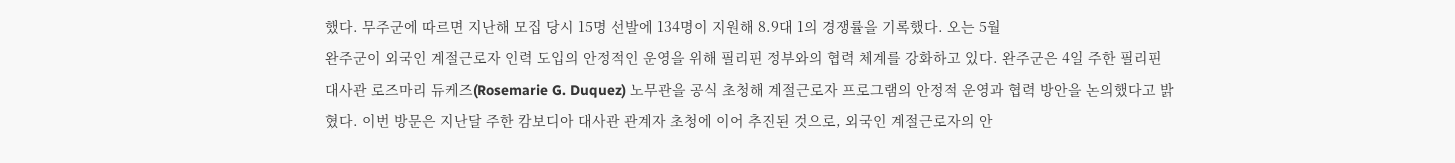했다. 무주군에 따르면 지난해 모집 당시 15명 선발에 134명이 지원해 8.9대 1의 경쟁률을 기록했다. 오는 5월
완주군이 외국인 계절근로자 인력 도입의 안정적인 운영을 위해 필리핀 정부와의 협력 체계를 강화하고 있다. 완주군은 4일 주한 필리핀 대사관 로즈마리 듀케즈(Rosemarie G. Duquez) 노무관을 공식 초청해 계절근로자 프로그램의 안정적 운영과 협력 방안을 논의했다고 밝혔다. 이번 방문은 지난달 주한 캄보디아 대사관 관계자 초청에 이어 추진된 것으로, 외국인 계절근로자의 안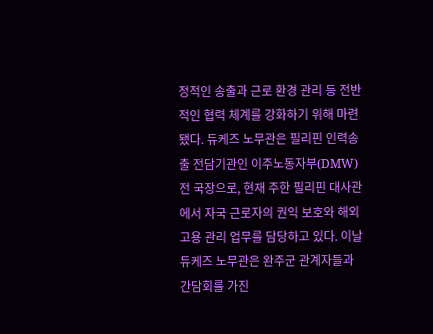정적인 송출과 근로 환경 관리 등 전반적인 협력 체계를 강화하기 위해 마련됐다. 듀케즈 노무관은 필리핀 인력송출 전담기관인 이주노동자부(DMW) 전 국장으로, 현재 주한 필리핀 대사관에서 자국 근로자의 권익 보호와 해외 고용 관리 업무를 담당하고 있다. 이날 듀케즈 노무관은 완주군 관계자들과 간담회를 가진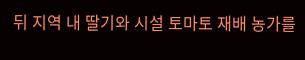뒤 지역 내 딸기와 시설 토마토 재배 농가를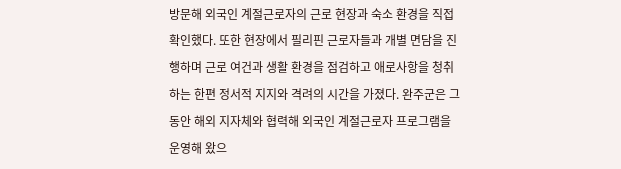방문해 외국인 계절근로자의 근로 현장과 숙소 환경을 직접 확인했다. 또한 현장에서 필리핀 근로자들과 개별 면담을 진행하며 근로 여건과 생활 환경을 점검하고 애로사항을 청취하는 한편 정서적 지지와 격려의 시간을 가졌다. 완주군은 그동안 해외 지자체와 협력해 외국인 계절근로자 프로그램을 운영해 왔으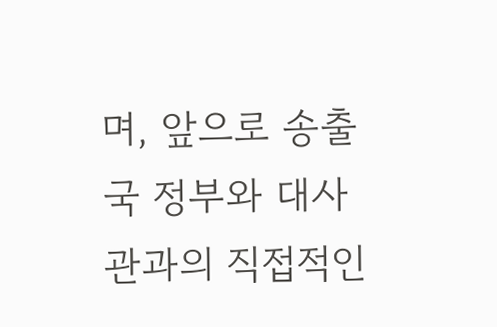며, 앞으로 송출국 정부와 대사관과의 직접적인